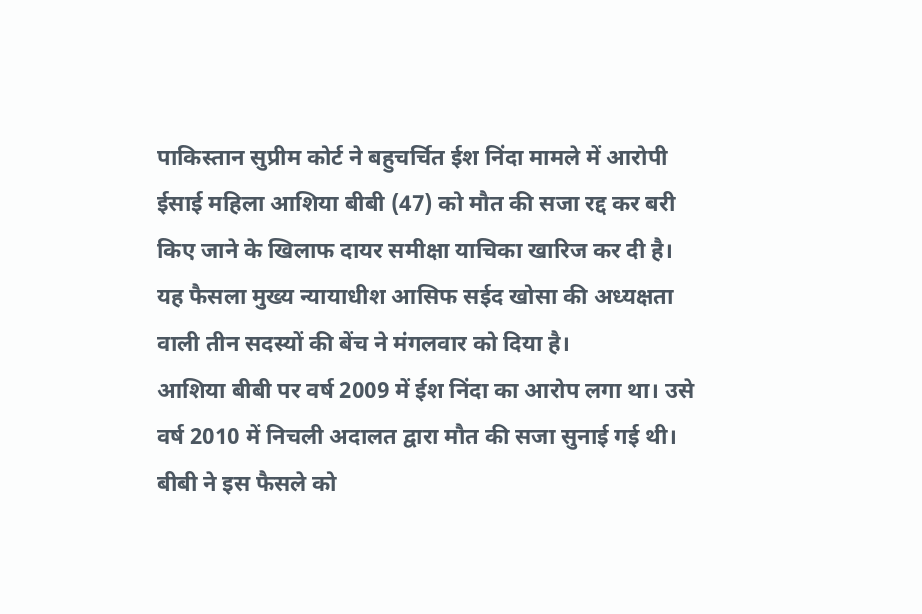पाकिस्तान सुप्रीम कोर्ट ने बहुचर्चित ईश निंदा मामले में आरोपी ईसाई महिला आशिया बीबी (47) को मौत की सजा रद्द कर बरी किए जाने के खिलाफ दायर समीक्षा याचिका खारिज कर दी है। यह फैसला मुख्य न्यायाधीश आसिफ सईद खोसा की अध्यक्षता वाली तीन सदस्यों की बेंच ने मंगलवार को दिया है।
आशिया बीबी पर वर्ष 2009 में ईश निंदा का आरोप लगा था। उसे वर्ष 2010 में निचली अदालत द्वारा मौत की सजा सुनाई गई थी। बीबी ने इस फैसले को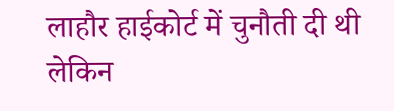लाहौर हाईकोर्ट में चुनौती दी थी लेकिन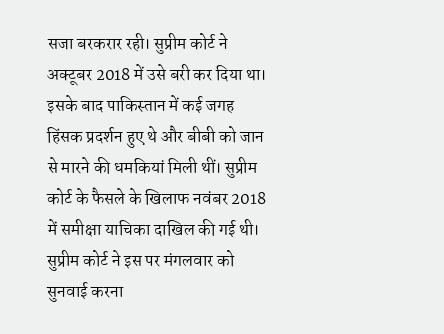सजा बरकरार रही। सुप्रीम कोर्ट ने अक्टूबर 2018 में उसे बरी कर दिया था।
इसके बाद पाकिस्तान में कई जगह हिंसक प्रदर्शन हुए थे और बीबी को जान से मारने की धमकियां मिली थीं। सुप्रीम कोर्ट के फैसले के खिलाफ नवंबर 2018 में समीक्षा याचिका दाखिल की गई थी। सुप्रीम कोर्ट ने इस पर मंगलवार को सुनवाई करना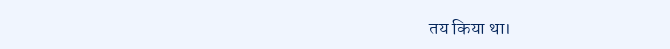तय किया था।